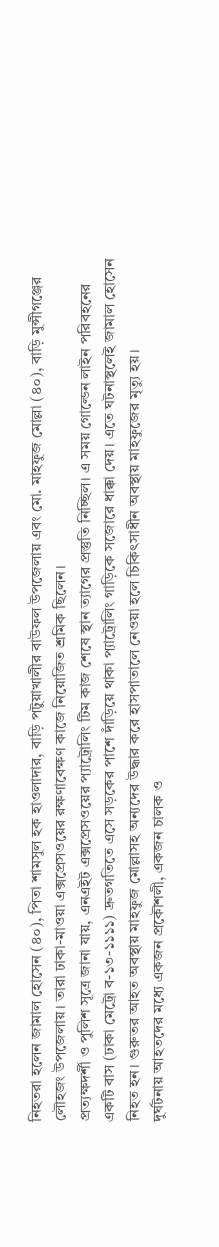নিহতরা হলেন জামাল হোসেন (৪০), পিতা শামসুল হক হাওলাদার, বাড়ি পটুয়াখালীর বাউফল উপজেলায় এবং মো. মাহফুজ মোল্লা (৪০), বাড়ি মুন্সীগঞ্জের লৌহজং উপজেলায়। তারা ঢাকা-মাওয়া এক্সপ্রেসওয়ের রক্ষণাবেক্ষণ কাজে নিয়োজিত শ্রমিক ছিলেন।
প্রত্যক্ষদর্শী ও পুলিশ সূত্রে জানা যায়, এনএইট এক্সপ্রেসওয়ের প্যাট্রোলিং টিম কাজ শেষে স্থান ত্যাগের প্রস্তুতি নিচ্ছিল। এ সময় গোল্ডেন লাইন পরিবহনের একটি বাস (ঢাকা মেট্রো ব-১৩-১১১১) দ্রুতগতিতে এসে সড়কের পাশে দাঁড়িয়ে থাকা প্যাট্রোলিং গাড়িকে সজোরে ধাক্কা দেয়। এতে ঘটনাস্থলেই জামাল হোসেন নিহত হন। গুরুতর আহত অবস্থায় মাহফুজ মোল্লাসহ অন্যদের উদ্ধার করে হাসপাতালে নেওয়া হলে চিকিৎসাধীন অবস্থায় মাহফুজের মৃত্যু হয়।
দুর্ঘটনায় আহতদের মধ্যে একজন প্রকৌশলী, একজন চালক ও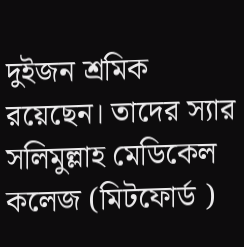দুইজন শ্রমিক রয়েছেন। তাদের স্যার সলিমুল্লাহ মেডিকেল কলেজ (মিটফোর্ড )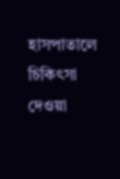হাসপাতালে চিকিৎসা দেওয়া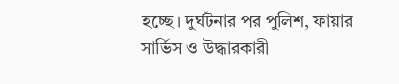হচ্ছে। দুর্ঘটনার পর পুলিশ, ফায়ার সার্ভিস ও উদ্ধারকারী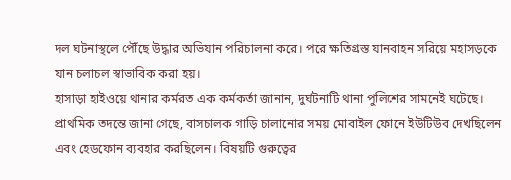দল ঘটনাস্থলে পৌঁছে উদ্ধার অভিযান পরিচালনা করে। পরে ক্ষতিগ্রস্ত যানবাহন সরিয়ে মহাসড়কে যান চলাচল স্বাভাবিক করা হয়।
হাসাড়া হাইওয়ে থানার কর্মরত এক কর্মকর্তা জানান, দুর্ঘটনাটি থানা পুলিশের সামনেই ঘটেছে। প্রাথমিক তদন্তে জানা গেছে, বাসচালক গাড়ি চালানোর সময় মোবাইল ফোনে ইউটিউব দেখছিলেন এবং হেডফোন ব্যবহার করছিলেন। বিষয়টি গুরুত্বের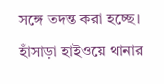সঙ্গে তদন্ত করা হচ্ছে।
হাঁসাড়া হাইওয়ে থানার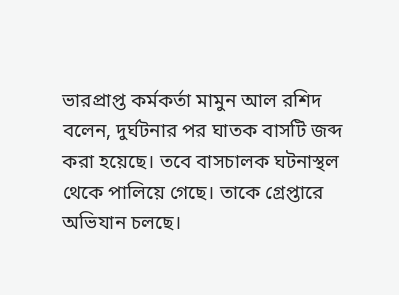ভারপ্রাপ্ত কর্মকর্তা মামুন আল রশিদ বলেন, দুর্ঘটনার পর ঘাতক বাসটি জব্দ করা হয়েছে। তবে বাসচালক ঘটনাস্থল থেকে পালিয়ে গেছে। তাকে গ্রেপ্তারে অভিযান চলছে।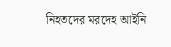নিহতদের মরদেহ আইনি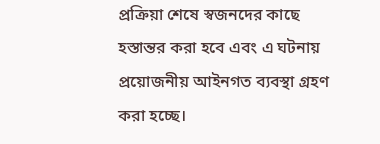প্রক্রিয়া শেষে স্বজনদের কাছে হস্তান্তর করা হবে এবং এ ঘটনায় প্রয়োজনীয় আইনগত ব্যবস্থা গ্রহণ করা হচ্ছে।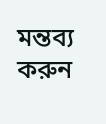মন্তব্য করুন